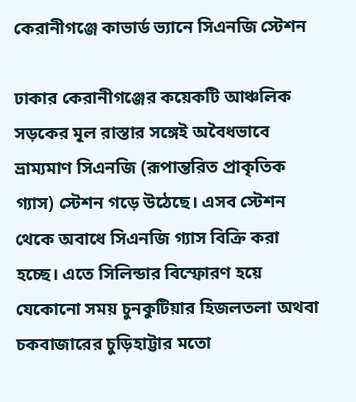কেরানীগঞ্জে কাভার্ড ভ্যানে সিএনজি স্টেশন

ঢাকার কেরানীগঞ্জের কয়েকটি আঞ্চলিক সড়কের মূল রাস্তার সঙ্গেই অবৈধভাবে ভ্রাম্যমাণ সিএনজি (রূপান্তরিত প্রাকৃতিক গ্যাস) স্টেশন গড়ে উঠেছে। এসব স্টেশন থেকে অবাধে সিএনজি গ্যাস বিক্রি করা হচ্ছে। এতে সিলিন্ডার বিস্ফোরণ হয়ে যেকোনো সময় চুনকুটিয়ার হিজলতলা অথবা চকবাজারের চুড়িহাট্টার মতো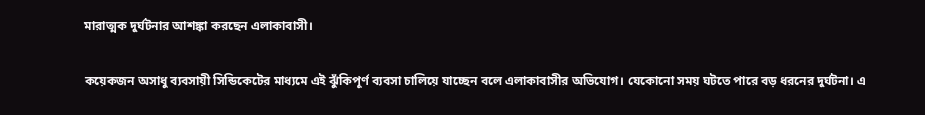মারাত্মক দুর্ঘটনার আশঙ্কা করছেন এলাকাবাসী।

কয়েকজন অসাধু ব্যবসায়ী সিন্ডিকেটের মাধ্যমে এই ঝুঁকিপূর্ণ ব্যবসা চালিয়ে যাচ্ছেন বলে এলাকাবাসীর অভিযোগ। যেকোনো সময় ঘটতে পারে বড় ধরনের দুর্ঘটনা। এ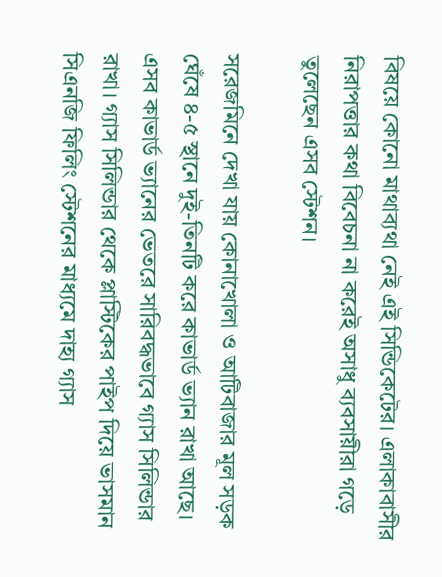বিষয়ে কোনো মাথাব্যথা নেই এই সিন্ডিকেটের। এলাকাবাসীর নিরাপত্তার কথা বিবেচনা না করেই অসাধু ব্যবসায়ীরা গড়ে তুলেছেন এসব স্টেশন।

সরেজমিনে দেখা যায় কোনাখোলা ও আটিবাজার মূল সড়ক ঘেঁষে ৪-৫ স্থানে দুই-তিনটি করে কাভার্ড ভ্যান রাখা আছে। এসব কাভার্ড ভ্যানের ভেতরে সারিবদ্ধভাবে গ্যাস সিলিন্ডার রাখা। গ্যাস সিলিন্ডার থেকে প্লাস্টিকের পাইপ দিয়ে ভাসমান সিএনজি ফিলিং স্টেশনের মাধ্যমে দাহ্য গ্যাস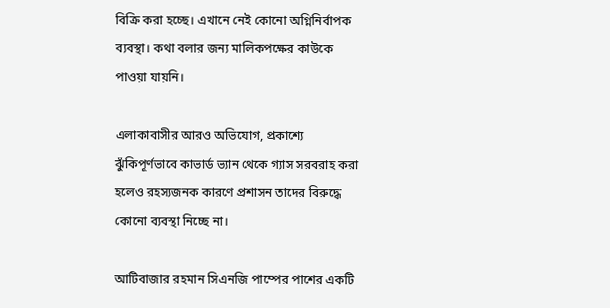বিক্রি করা হচ্ছে। এখানে নেই কোনো অগ্নিনির্বাপক ব্যবস্থা। কথা বলার জন্য মালিকপক্ষের কাউকে পাওয়া যায়নি।

এলাকাবাসীর আরও অভিযোগ, প্রকাশ্যে ঝুঁকিপূর্ণভাবে কাভার্ড ভ্যান থেকে গ্যাস সরবরাহ করা হলেও রহস্যজনক কারণে প্রশাসন তাদের বিরুদ্ধে কোনো ব্যবস্থা নিচ্ছে না।

আটিবাজার রহমান সিএনজি পাম্পের পাশের একটি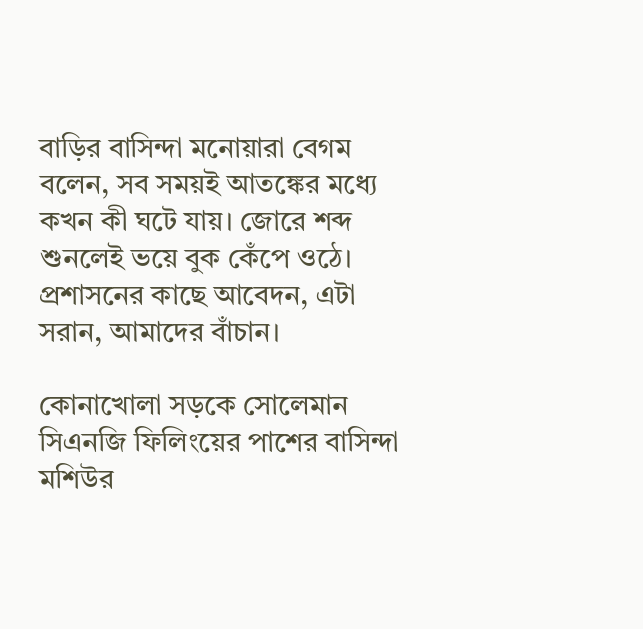বাড়ির বাসিন্দা মনোয়ারা বেগম বলেন, সব সময়ই আতঙ্কের মধ্যে কখন কী ঘটে যায়। জোরে শব্দ শুনলেই ভয়ে বুক কেঁপে ওঠে। প্রশাসনের কাছে আবেদন, এটা সরান, আমাদের বাঁচান।

কোনাখোলা সড়কে সোলেমান সিএনজি ফিলিংয়ের পাশের বাসিন্দা মশিউর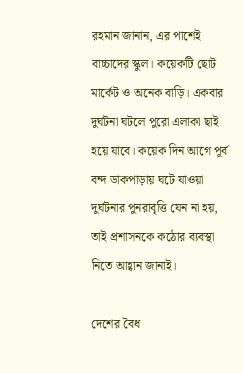রহমান জানান, এর পাশেই বাচ্চাদের স্কুল। কয়েকটি ছোট মার্কেট ও অনেক বাড়ি। একবার দুর্ঘটনা ঘটলে পুরো এলাকা ছাই হয়ে যাবে। কয়েক দিন আগে পূর্ব বন্দ ডাকপাড়ায় ঘটে যাওয়া দুর্ঘটনার পুনরাবৃত্তি যেন না হয়, তাই প্রশাসনকে কঠোর ব্যবস্থা নিতে আহ্বান জানাই।

দেশের বৈধ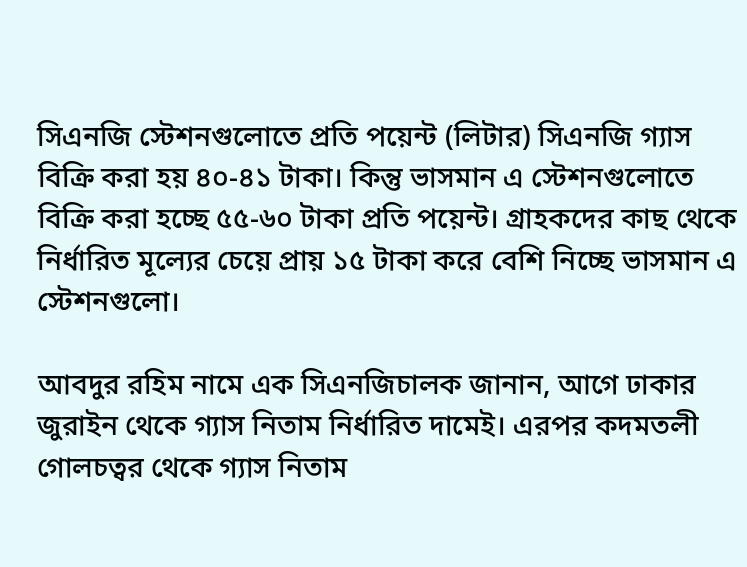সিএনজি স্টেশনগুলোতে প্রতি পয়েন্ট (লিটার) সিএনজি গ্যাস বিক্রি করা হয় ৪০-৪১ টাকা। কিন্তু ভাসমান এ স্টেশনগুলোতে বিক্রি করা হচ্ছে ৫৫-৬০ টাকা প্রতি পয়েন্ট। গ্রাহকদের কাছ থেকে নির্ধারিত মূল্যের চেয়ে প্রায় ১৫ টাকা করে বেশি নিচ্ছে ভাসমান এ স্টেশনগুলো।

আবদুর রহিম নামে এক সিএনজিচালক জানান, আগে ঢাকার জুরাইন থেকে গ্যাস নিতাম নির্ধারিত দামেই। এরপর কদমতলী গোলচত্বর থেকে গ্যাস নিতাম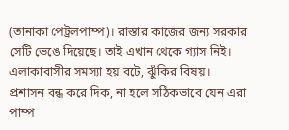(তানাকা পেট্রলপাম্প)। রাস্তার কাজের জন্য সরকার সেটি ভেঙে দিয়েছে। তাই এখান থেকে গ্যাস নিই। এলাকাবাসীর সমস্যা হয় বটে, ঝুঁকির বিষয়। প্রশাসন বন্ধ করে দিক, না হলে সঠিকভাবে যেন এরা পাম্প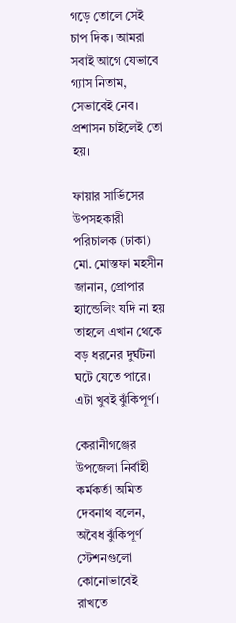গড়ে তোলে সেই চাপ দিক। আমরা সবাই আগে যেভাবে গ্যাস নিতাম, সেভাবেই নেব। প্রশাসন চাইলেই তো হয়।

ফায়ার সার্ভিসের উপসহকারী পরিচালক (ঢাকা) মো. মোস্তফা মহসীন জানান, প্রোপার হ্যান্ডেলিং যদি না হয় তাহলে এখান থেকে বড় ধরনের দুর্ঘটনা ঘটে যেতে পারে। এটা খুবই ঝুঁকিপূর্ণ।

কেরানীগঞ্জের উপজেলা নির্বাহী কর্মকর্তা অমিত দেবনাথ বলেন, অবৈধ ঝুঁকিপূর্ণ স্টেশনগুলো কোনোভাবেই রাখতে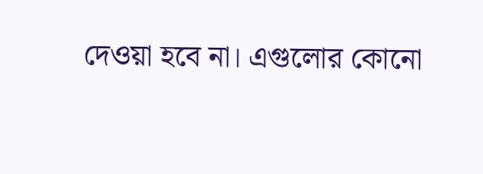দেওয়া হবে না। এগুলোর কোনো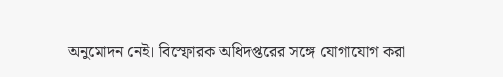অনুমোদন নেই। বিস্ফোরক অধিদপ্তরের সঙ্গে যোগাযোগ করা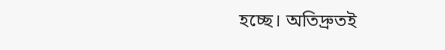হচ্ছে। অতিদ্রুতই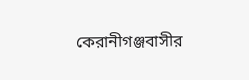কেরানীগঞ্জবাসীর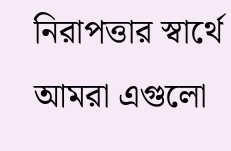নিরাপত্তার স্বার্থে আমরা এগুলো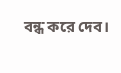বন্ধ করে দেব।